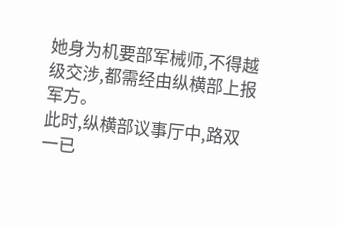她身为机要部军械师,不得越级交涉,都需经由纵横部上报军方。
此时,纵横部议事厅中,路双一已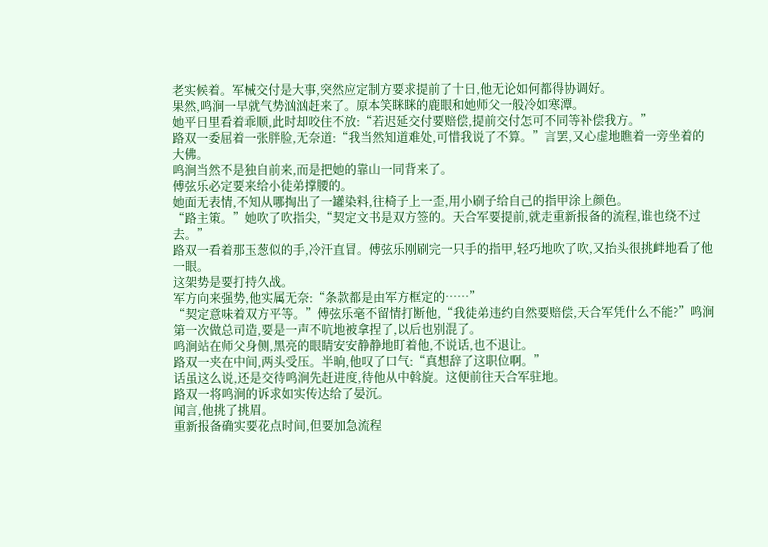老实候着。军械交付是大事,突然应定制方要求提前了十日,他无论如何都得协调好。
果然,鸣涧一早就气势汹汹赶来了。原本笑眯眯的鹿眼和她师父一般冷如寒潭。
她平日里看着乖顺,此时却咬住不放:“若迟延交付要赔偿,提前交付怎可不同等补偿我方。”
路双一委屈着一张胖脸,无奈道:“我当然知道难处,可惜我说了不算。”言罢,又心虚地瞧着一旁坐着的大佛。
鸣涧当然不是独自前来,而是把她的靠山一同背来了。
傅弦乐必定要来给小徒弟撑腰的。
她面无表情,不知从哪掏出了一罐染料,往椅子上一歪,用小刷子给自己的指甲涂上颜色。
“路主策。”她吹了吹指尖,“契定文书是双方签的。天合军要提前,就走重新报备的流程,谁也绕不过去。”
路双一看着那玉葱似的手,冷汗直冒。傅弦乐刚刷完一只手的指甲,轻巧地吹了吹,又抬头很挑衅地看了他一眼。
这架势是要打持久战。
军方向来强势,他实属无奈:“条款都是由军方框定的……”
“契定意味着双方平等。”傅弦乐毫不留情打断他,“我徒弟违约自然要赔偿,天合军凭什么不能?”鸣涧第一次做总司造,要是一声不吭地被拿捏了,以后也别混了。
鸣涧站在师父身侧,黑亮的眼睛安安静静地盯着他,不说话,也不退让。
路双一夹在中间,两头受压。半晌,他叹了口气:“真想辞了这职位啊。”
话虽这么说,还是交待鸣涧先赶进度,待他从中斡旋。这便前往天合军驻地。
路双一将鸣涧的诉求如实传达给了晏沉。
闻言,他挑了挑眉。
重新报备确实要花点时间,但要加急流程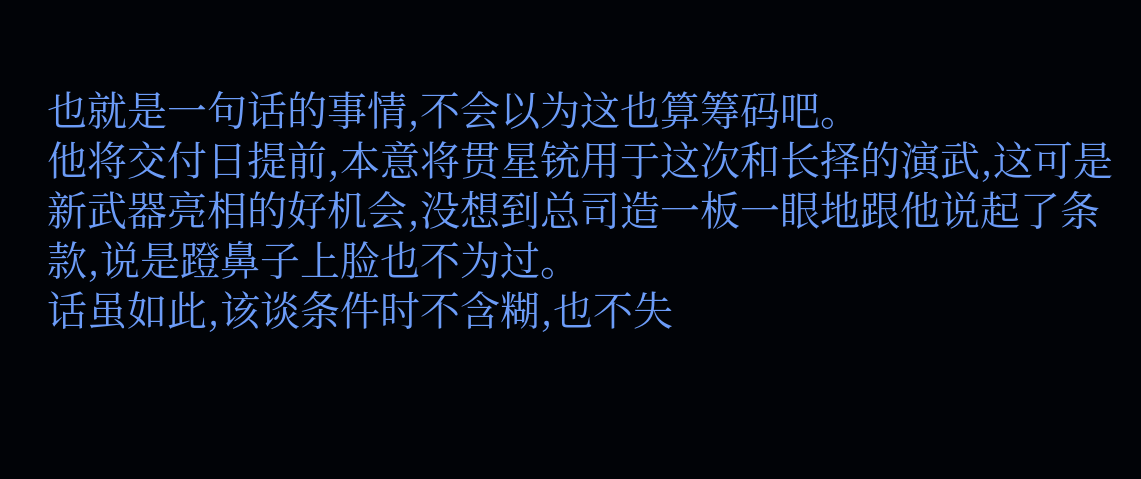也就是一句话的事情,不会以为这也算筹码吧。
他将交付日提前,本意将贯星铳用于这次和长择的演武,这可是新武器亮相的好机会,没想到总司造一板一眼地跟他说起了条款,说是蹬鼻子上脸也不为过。
话虽如此,该谈条件时不含糊,也不失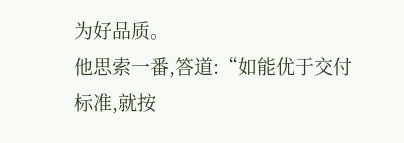为好品质。
他思索一番,答道:“如能优于交付标准,就按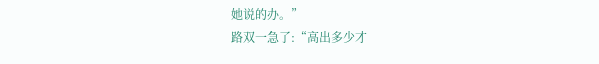她说的办。”
路双一急了:“高出多少才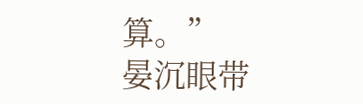算。”
晏沉眼带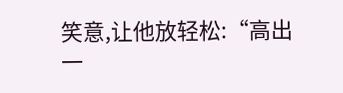笑意,让他放轻松:“高出一